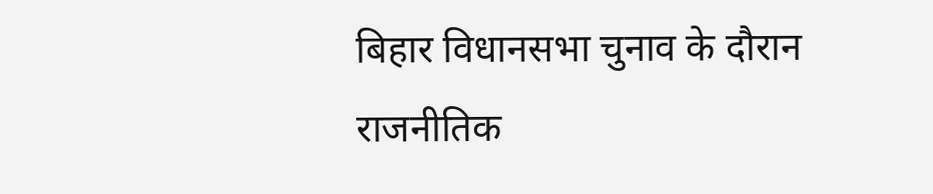बिहार विधानसभा चुनाव के दौरान राजनीतिक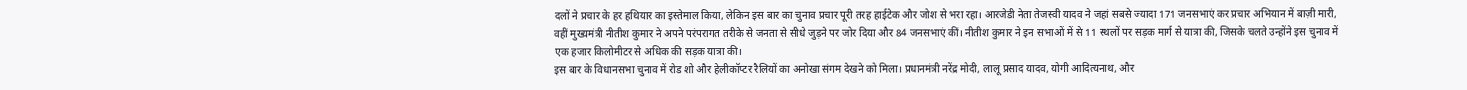दलों ने प्रचार के हर हथियार का इस्तेमाल किया, लेकिन इस बार का चुनाव प्रचार पूरी तरह हाईटेक और जोश से भरा रहा। आरजेडी नेता तेजस्वी यादव ने जहां सबसे ज्यादा 171 जनसभाएं कर प्रचार अभियान में बाज़ी मारी, वहीं मुख्यमंत्री नीतीश कुमार ने अपने परंपरागत तरीके से जनता से सीधे जुड़ने पर जोर दिया और 84 जनसभाएं कीं। नीतीश कुमार ने इन सभाओं में से 11 स्थलों पर सड़क मार्ग से यात्रा की, जिसके चलते उन्होंने इस चुनाव में एक हजार किलोमीटर से अधिक की सड़क यात्रा की।
इस बार के विधानसभा चुनाव में रोड शो और हेलीकॉप्टर रैलियों का अनोखा संगम देखने को मिला। प्रधानमंत्री नरेंद्र मोदी, लालू प्रसाद यादव, योगी आदित्यनाथ, और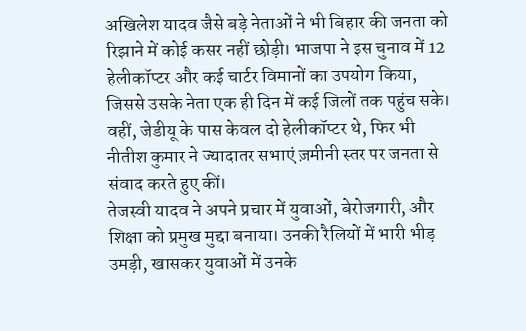अखिलेश यादव जैसे बड़े नेताओं ने भी बिहार की जनता को रिझाने में कोई कसर नहीं छोड़ी। भाजपा ने इस चुनाव में 12 हेलीकॉप्टर और कई चार्टर विमानों का उपयोग किया, जिससे उसके नेता एक ही दिन में कई जिलों तक पहुंच सके। वहीं, जेडीयू के पास केवल दो हेलीकॉप्टर थे, फिर भी नीतीश कुमार ने ज्यादातर सभाएं ज़मीनी स्तर पर जनता से संवाद करते हुए कीं।
तेजस्वी यादव ने अपने प्रचार में युवाओं, बेरोजगारी, और शिक्षा को प्रमुख मुद्दा बनाया। उनकी रैलियों में भारी भीड़ उमड़ी, खासकर युवाओं में उनके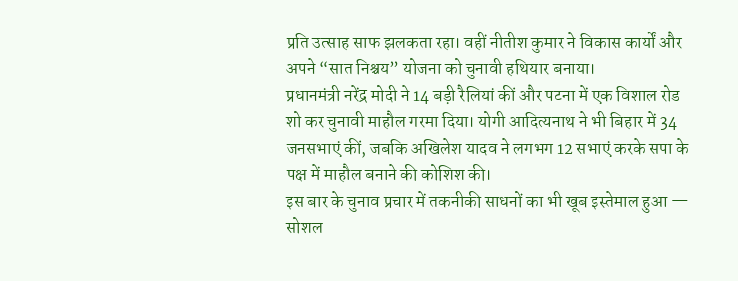प्रति उत्साह साफ झलकता रहा। वहीं नीतीश कुमार ने विकास कार्यों और अपने “सात निश्चय” योजना को चुनावी हथियार बनाया।
प्रधानमंत्री नरेंद्र मोदी ने 14 बड़ी रैलियां कीं और पटना में एक विशाल रोड शो कर चुनावी माहौल गरमा दिया। योगी आदित्यनाथ ने भी बिहार में 34 जनसभाएं कीं, जबकि अखिलेश यादव ने लगभग 12 सभाएं करके सपा के पक्ष में माहौल बनाने की कोशिश की।
इस बार के चुनाव प्रचार में तकनीकी साधनों का भी खूब इस्तेमाल हुआ — सोशल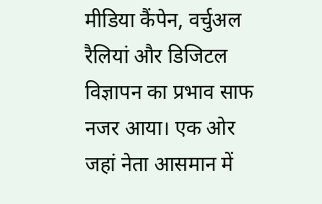मीडिया कैंपेन, वर्चुअल रैलियां और डिजिटल विज्ञापन का प्रभाव साफ नजर आया। एक ओर जहां नेता आसमान में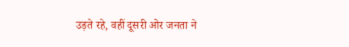उड़ते रहे, वहीं दूसरी ओर जनता ने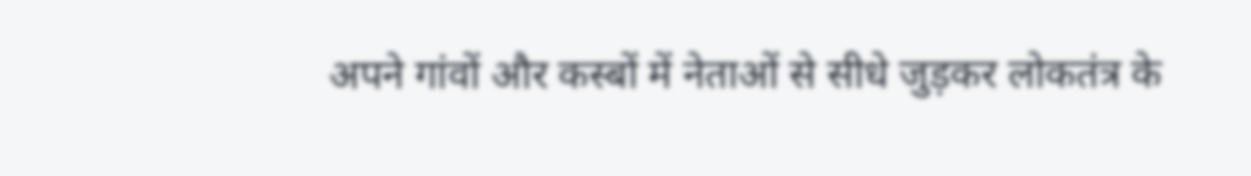अपने गांवों और कस्बों में नेताओं से सीधे जुड़कर लोकतंत्र के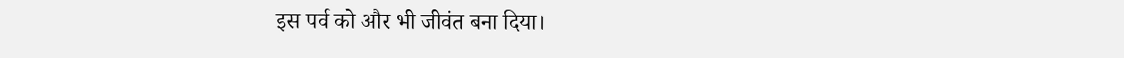इस पर्व को और भी जीवंत बना दिया।